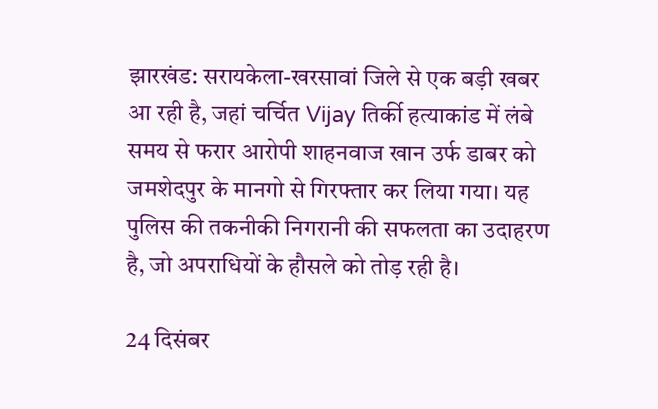झारखंड: सरायकेला-खरसावां जिले से एक बड़ी खबर आ रही है, जहां चर्चित Vijay तिर्की हत्याकांड में लंबे समय से फरार आरोपी शाहनवाज खान उर्फ डाबर को जमशेदपुर के मानगो से गिरफ्तार कर लिया गया। यह पुलिस की तकनीकी निगरानी की सफलता का उदाहरण है, जो अपराधियों के हौसले को तोड़ रही है।

24 दिसंबर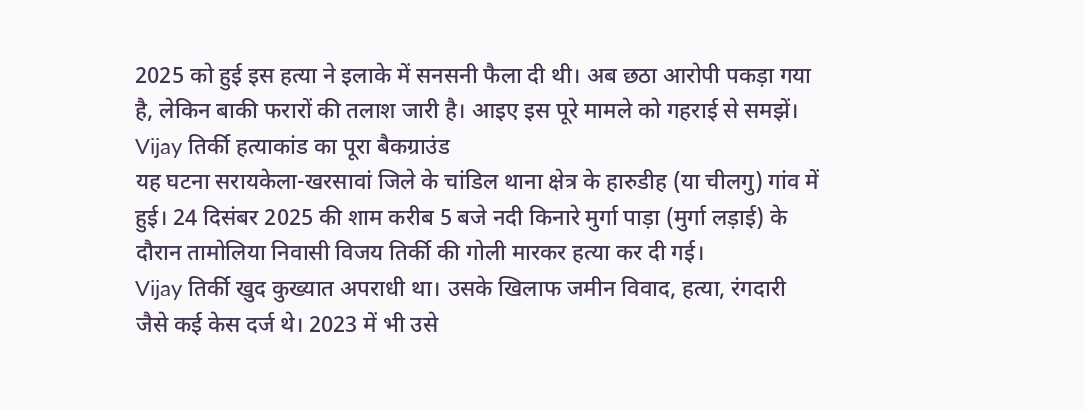2025 को हुई इस हत्या ने इलाके में सनसनी फैला दी थी। अब छठा आरोपी पकड़ा गया है, लेकिन बाकी फरारों की तलाश जारी है। आइए इस पूरे मामले को गहराई से समझें।
Vijay तिर्की हत्याकांड का पूरा बैकग्राउंड
यह घटना सरायकेला-खरसावां जिले के चांडिल थाना क्षेत्र के हारुडीह (या चीलगु) गांव में हुई। 24 दिसंबर 2025 की शाम करीब 5 बजे नदी किनारे मुर्गा पाड़ा (मुर्गा लड़ाई) के दौरान तामोलिया निवासी विजय तिर्की की गोली मारकर हत्या कर दी गई।
Vijay तिर्की खुद कुख्यात अपराधी था। उसके खिलाफ जमीन विवाद, हत्या, रंगदारी जैसे कई केस दर्ज थे। 2023 में भी उसे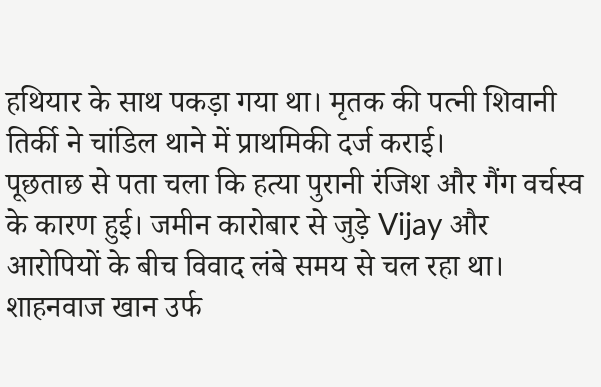हथियार के साथ पकड़ा गया था। मृतक की पत्नी शिवानी तिर्की ने चांडिल थाने में प्राथमिकी दर्ज कराई।
पूछताछ से पता चला कि हत्या पुरानी रंजिश और गैंग वर्चस्व के कारण हुई। जमीन कारोबार से जुड़े Vijay और आरोपियों के बीच विवाद लंबे समय से चल रहा था।
शाहनवाज खान उर्फ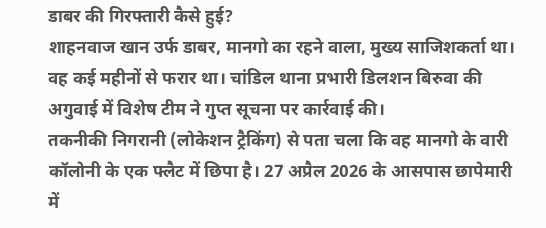डाबर की गिरफ्तारी कैसे हुई?
शाहनवाज खान उर्फ डाबर, मानगो का रहने वाला, मुख्य साजिशकर्ता था। वह कई महीनों से फरार था। चांडिल थाना प्रभारी डिलशन बिरुवा की अगुवाई में विशेष टीम ने गुप्त सूचना पर कार्रवाई की।
तकनीकी निगरानी (लोकेशन ट्रैकिंग) से पता चला कि वह मानगो के वारी कॉलोनी के एक फ्लैट में छिपा है। 27 अप्रैल 2026 के आसपास छापेमारी में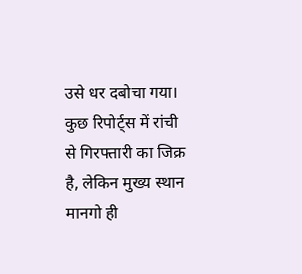उसे धर दबोचा गया। कुछ रिपोर्ट्स में रांची से गिरफ्तारी का जिक्र है, लेकिन मुख्य स्थान मानगो ही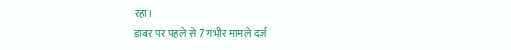रहा।
डाबर पर पहले से 7 गंभीर मामले दर्ज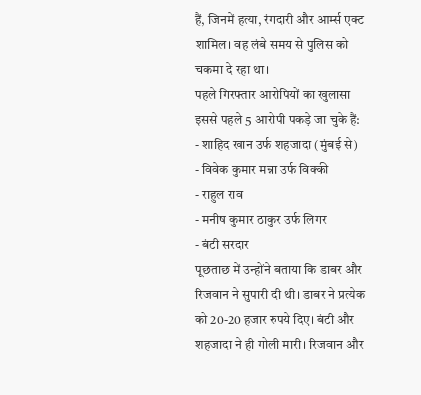हैं, जिनमें हत्या, रंगदारी और आर्म्स एक्ट शामिल। वह लंबे समय से पुलिस को चकमा दे रहा था।
पहले गिरफ्तार आरोपियों का खुलासा
इससे पहले 5 आरोपी पकड़े जा चुके हैं:
- शाहिद खान उर्फ शहजादा (मुंबई से)
- विवेक कुमार मन्ना उर्फ विक्की
- राहुल राव
- मनीष कुमार ठाकुर उर्फ लिगर
- बंटी सरदार
पूछताछ में उन्होंने बताया कि डाबर और रिजवान ने सुपारी दी थी। डाबर ने प्रत्येक को 20-20 हजार रुपये दिए। बंटी और शहजादा ने ही गोली मारी। रिजवान और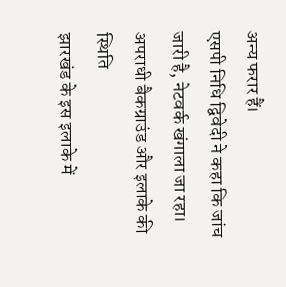अन्य फरार हैं।
एसपी निधि द्विवेदी ने कहा कि जांच जारी है, नेटवर्क खंगाला जा रहा।
अपराधी बैकग्राउंड और इलाके की स्थिति
झारखंड के इस इलाके में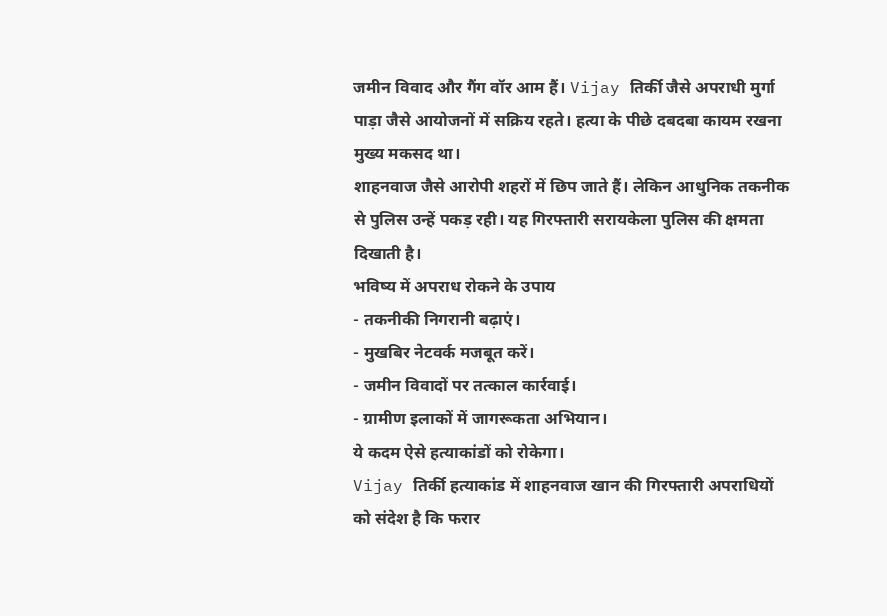जमीन विवाद और गैंग वॉर आम हैं। Vijay तिर्की जैसे अपराधी मुर्गा पाड़ा जैसे आयोजनों में सक्रिय रहते। हत्या के पीछे दबदबा कायम रखना मुख्य मकसद था।
शाहनवाज जैसे आरोपी शहरों में छिप जाते हैं। लेकिन आधुनिक तकनीक से पुलिस उन्हें पकड़ रही। यह गिरफ्तारी सरायकेला पुलिस की क्षमता दिखाती है।
भविष्य में अपराध रोकने के उपाय
- तकनीकी निगरानी बढ़ाएं।
- मुखबिर नेटवर्क मजबूत करें।
- जमीन विवादों पर तत्काल कार्रवाई।
- ग्रामीण इलाकों में जागरूकता अभियान।
ये कदम ऐसे हत्याकांडों को रोकेगा।
Vijay तिर्की हत्याकांड में शाहनवाज खान की गिरफ्तारी अपराधियों को संदेश है कि फरार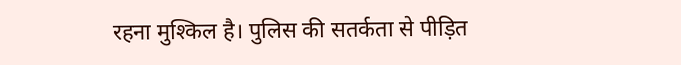रहना मुश्किल है। पुलिस की सतर्कता से पीड़ित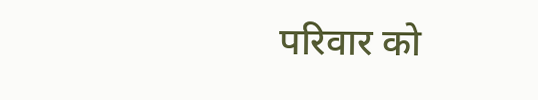परिवार को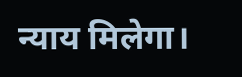न्याय मिलेगा।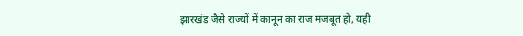झारखंड जैसे राज्यों में कानून का राज मजबूत हो, यही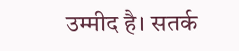उम्मीद है। सतर्क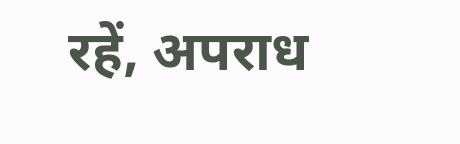रहें, अपराध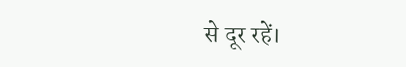से दूर रहें।